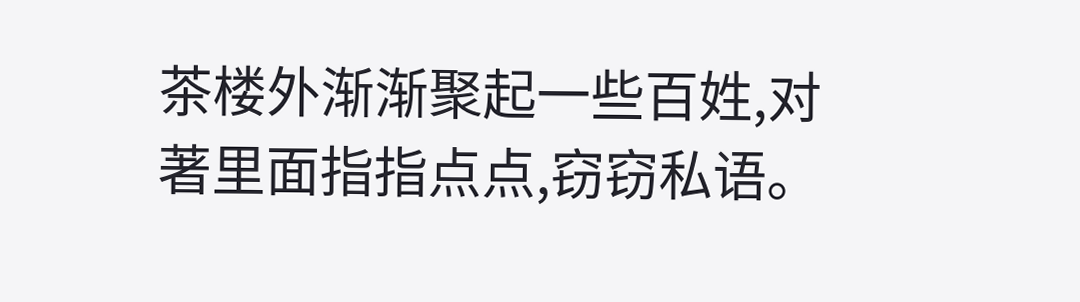茶楼外渐渐聚起一些百姓,对著里面指指点点,窃窃私语。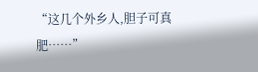“这几个外乡人,胆子可真肥……”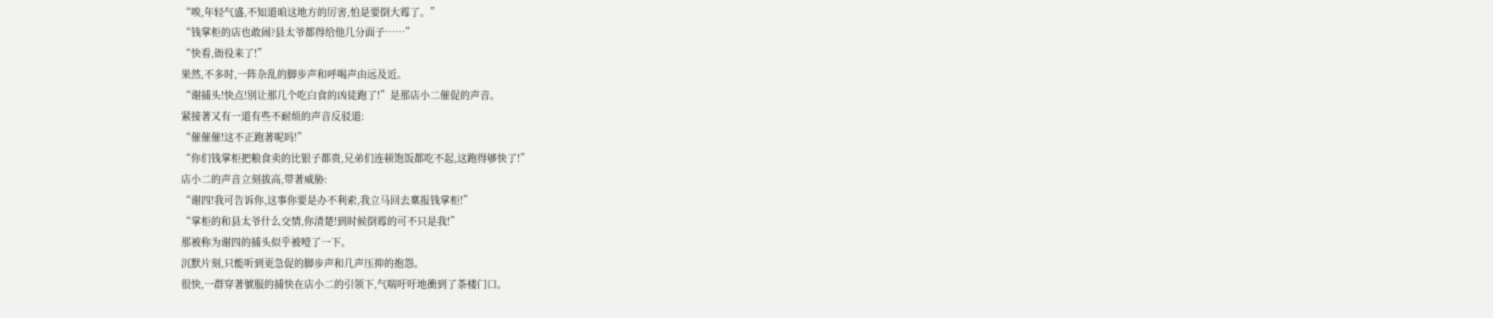“唉,年轻气盛,不知道咱这地方的厉害,怕是要倒大霉了。”
“钱掌柜的店也敢闹?县太爷都得给他几分面子……”
“快看,衙役来了!”
果然,不多时,一阵杂乱的脚步声和呼喝声由远及近。
“谢捕头!快点!別让那几个吃白食的凶徒跑了!”是那店小二催促的声音。
紧接著又有一道有些不耐烦的声音反驳道:
“催催催!这不正跑著呢吗!”
“你们钱掌柜把粮食卖的比银子都贵,兄弟们连顿饱饭都吃不起,这跑得够快了!”
店小二的声音立刻拔高,带著威胁:
“谢四!我可告诉你,这事你要是办不利索,我立马回去稟报钱掌柜!”
“掌柜的和县太爷什么交情,你清楚!到时候倒霉的可不只是我!”
那被称为谢四的捕头似乎被噎了一下。
沉默片刻,只能听到更急促的脚步声和几声压抑的抱怨。
很快,一群穿著號服的捕快在店小二的引领下,气喘吁吁地衝到了茶楼门口。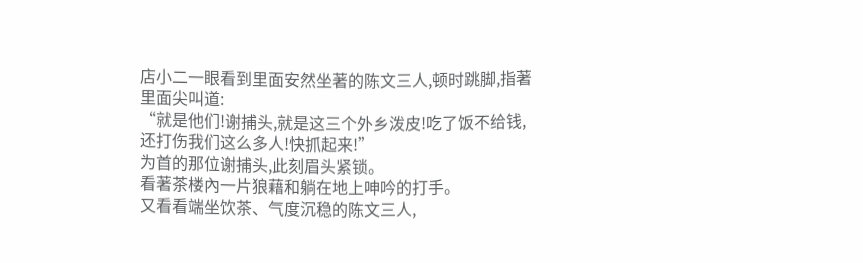店小二一眼看到里面安然坐著的陈文三人,顿时跳脚,指著里面尖叫道:
“就是他们!谢捕头,就是这三个外乡泼皮!吃了饭不给钱,还打伤我们这么多人!快抓起来!”
为首的那位谢捕头,此刻眉头紧锁。
看著茶楼內一片狼藉和躺在地上呻吟的打手。
又看看端坐饮茶、气度沉稳的陈文三人,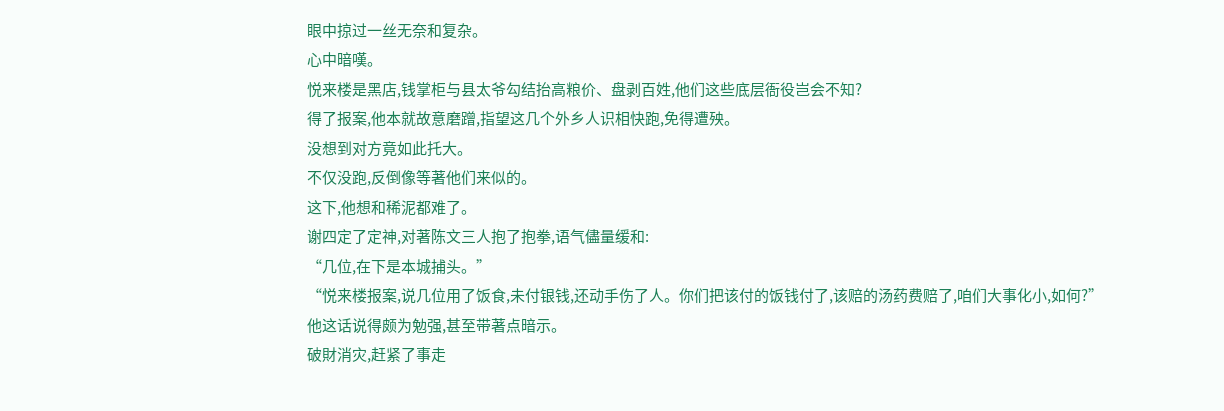眼中掠过一丝无奈和复杂。
心中暗嘆。
悦来楼是黑店,钱掌柜与县太爷勾结抬高粮价、盘剥百姓,他们这些底层衙役岂会不知?
得了报案,他本就故意磨蹭,指望这几个外乡人识相快跑,免得遭殃。
没想到对方竟如此托大。
不仅没跑,反倒像等著他们来似的。
这下,他想和稀泥都难了。
谢四定了定神,对著陈文三人抱了抱拳,语气儘量缓和:
“几位,在下是本城捕头。”
“悦来楼报案,说几位用了饭食,未付银钱,还动手伤了人。你们把该付的饭钱付了,该赔的汤药费赔了,咱们大事化小,如何?”
他这话说得颇为勉强,甚至带著点暗示。
破財消灾,赶紧了事走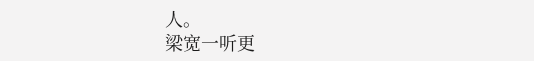人。
梁宽一听更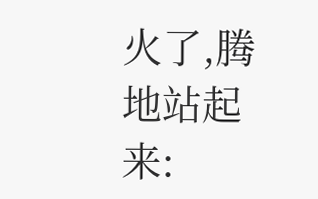火了,腾地站起来: